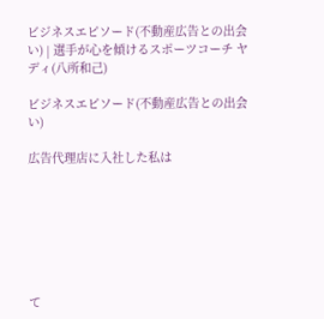ビジネスエピソード(不動産広告との出会い) | 選手が心を傾けるスポーツコーチ ヤディ(八所和己)

ビジネスエピソード(不動産広告との出会い)

広告代理店に入社した私は







て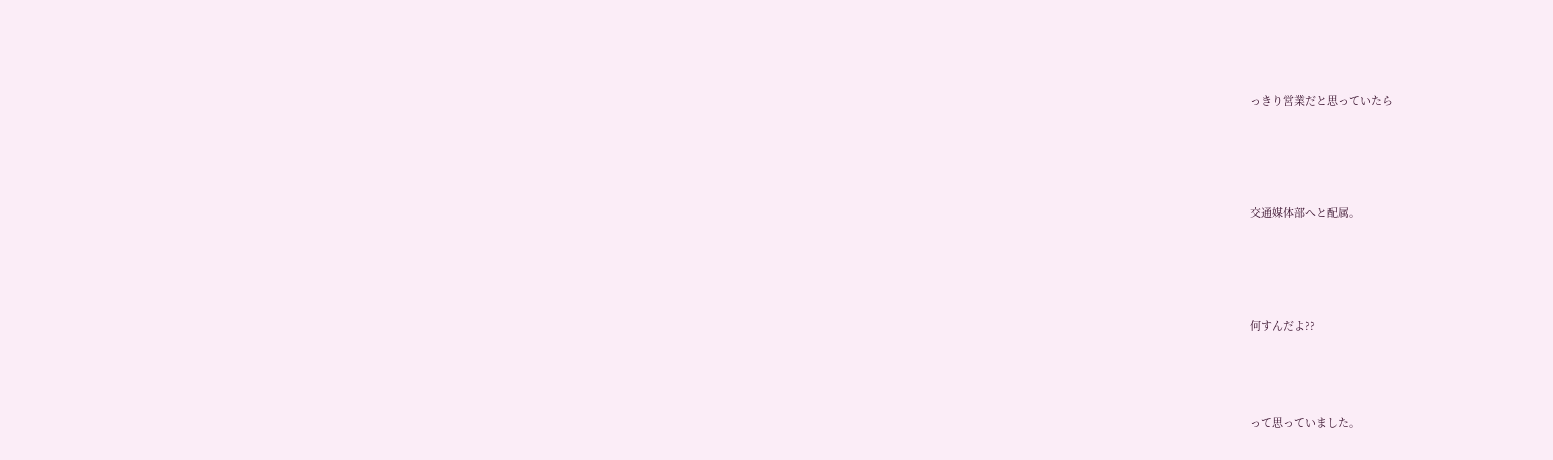っきり営業だと思っていたら






交通媒体部へと配属。






何すんだよ??





って思っていました。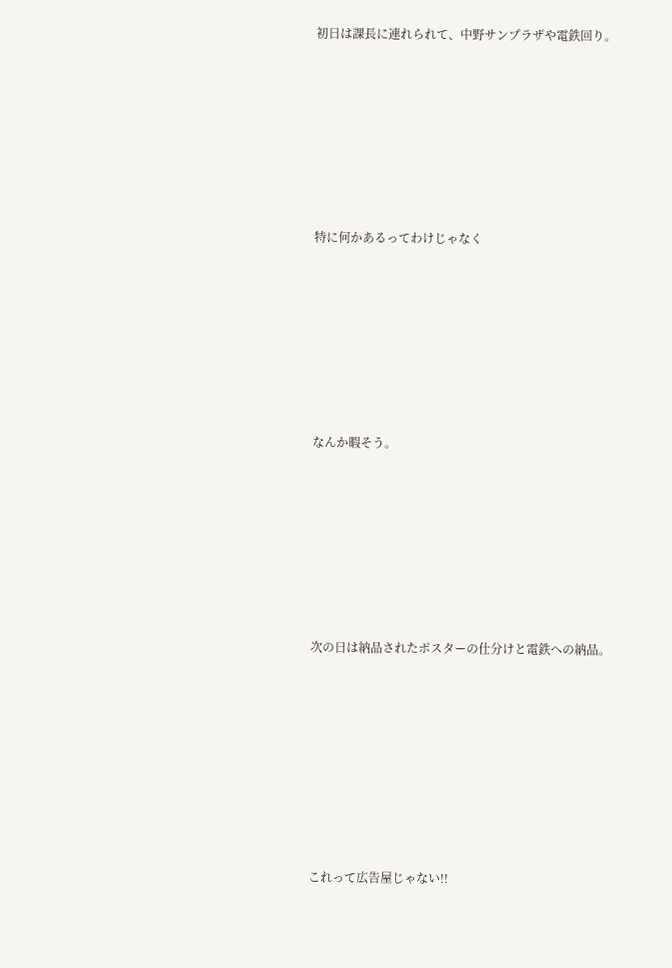初日は課長に連れられて、中野サンプラザや電鉄回り。







特に何かあるってわけじゃなく







なんか暇そう。







次の日は納品されたポスターの仕分けと電鉄への納品。








これって広告屋じゃない!!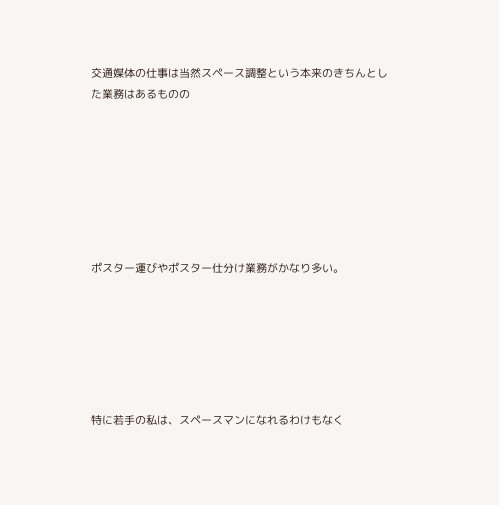交通媒体の仕事は当然スペース調整という本来のきちんとした業務はあるものの







ポスター運びやポスター仕分け業務がかなり多い。






特に若手の私は、スペースマンになれるわけもなく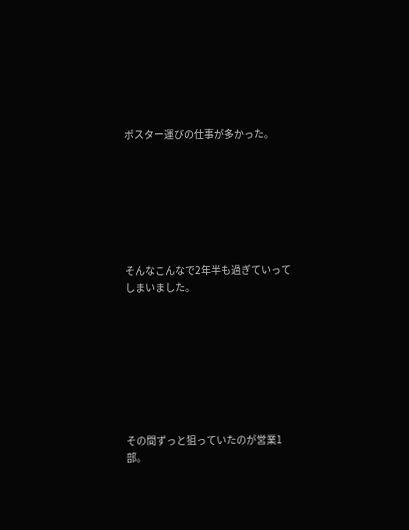ポスター運びの仕事が多かった。







そんなこんなで2年半も過ぎていってしまいました。








その間ずっと狙っていたのが営業1部。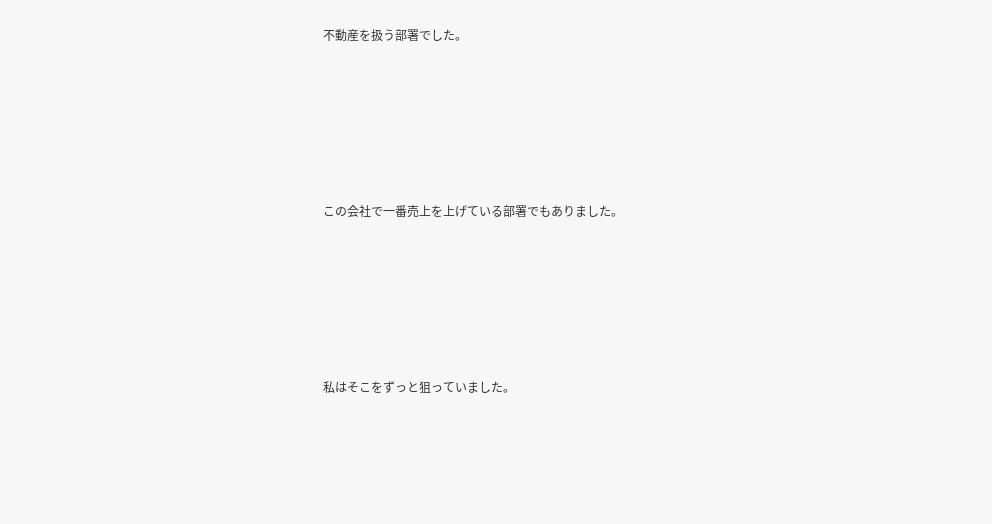不動産を扱う部署でした。







この会社で一番売上を上げている部署でもありました。







私はそこをずっと狙っていました。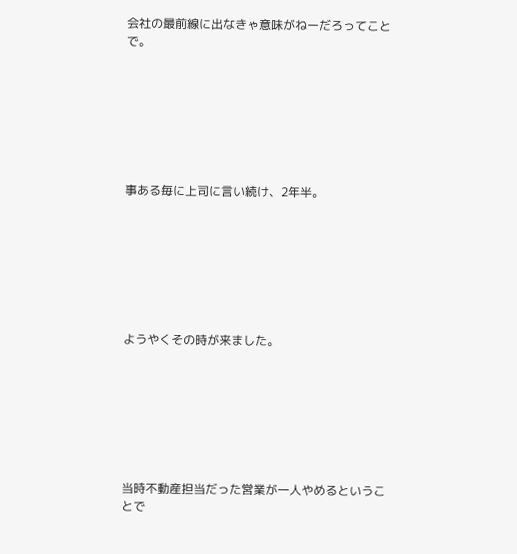会社の最前線に出なきゃ意味がねーだろってことで。







事ある毎に上司に言い続け、2年半。







ようやくその時が来ました。







当時不動産担当だった営業が一人やめるということで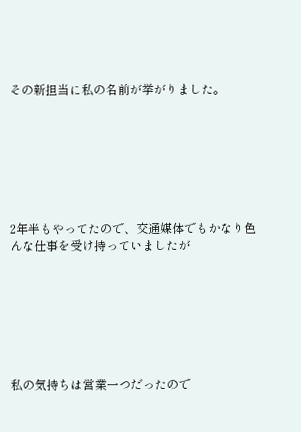その新担当に私の名前が挙がりました。







2年半もやってたので、交通媒体でもかなり色んな仕事を受け持っていましたが







私の気持ちは営業一つだったので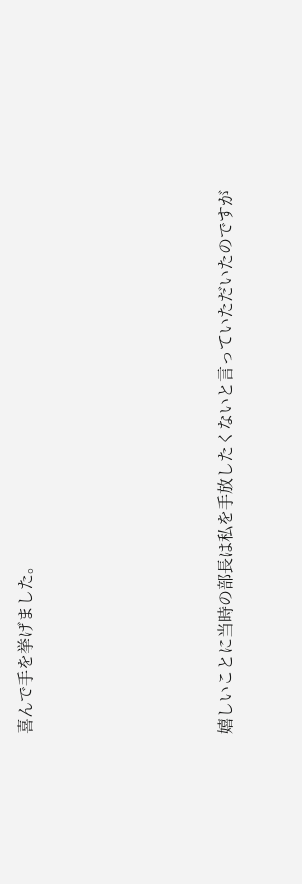喜んで手を挙げました。






嬉しいことに当時の部長は私を手放したくないと言っていただいたのですが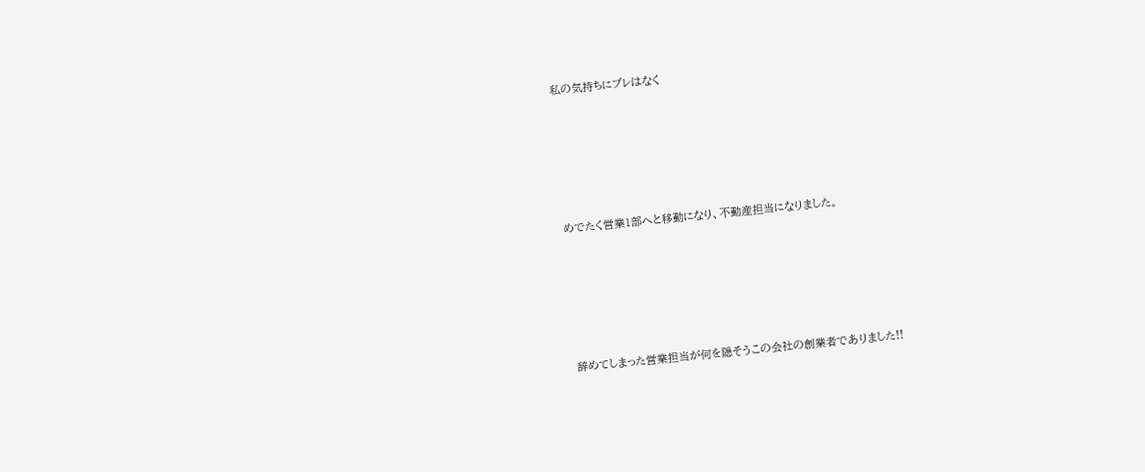私の気持ちにブレはなく







めでたく営業1部へと移動になり、不動産担当になりました。







辞めてしまった営業担当が何を隠そうこの会社の創業者でありました!!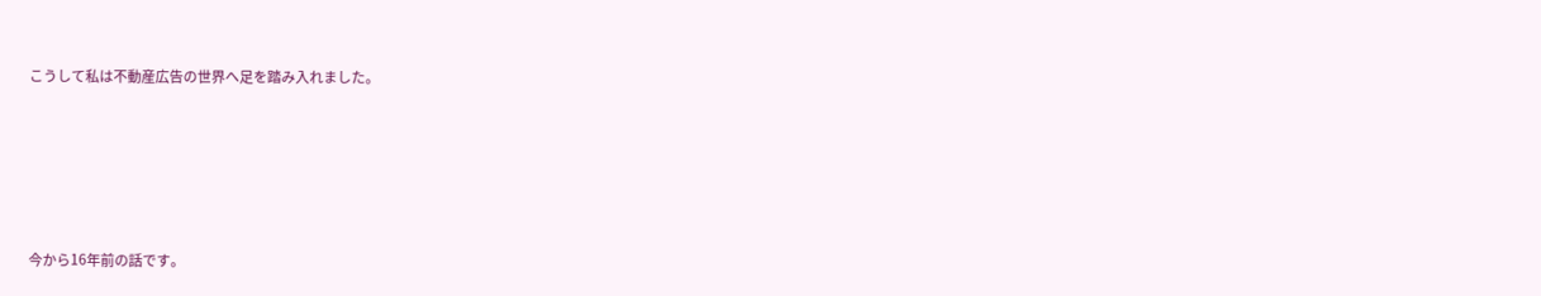こうして私は不動産広告の世界へ足を踏み入れました。






今から16年前の話です。